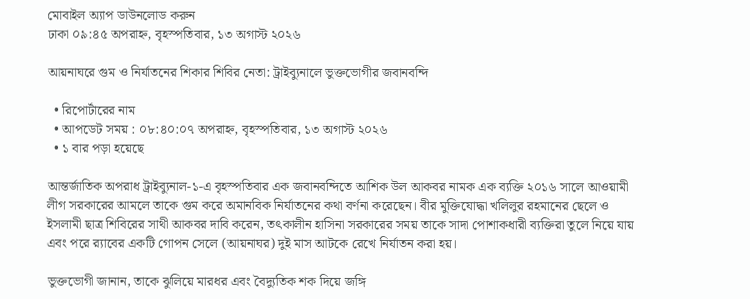মোবাইল অ্যাপ ডাউনলোড করুন
ঢাকা ০৯:৪৫ অপরাহ্ন, বৃহস্পতিবার, ১৩ অগাস্ট ২০২৬

আয়নাঘরে গুম ও নির্যাতনের শিকার শিবির নেতা: ট্রাইব্যুনালে ভুক্তভোগীর জবানবন্দি

  • রিপোর্টারের নাম
  • আপডেট সময় : ০৮:৪০:০৭ অপরাহ্ন, বৃহস্পতিবার, ১৩ অগাস্ট ২০২৬
  • ১ বার পড়া হয়েছে

আন্তর্জাতিক অপরাধ ট্রাইব্যুনাল-১-এ বৃহস্পতিবার এক জবানবন্দিতে আশিক উল আকবর নামক এক ব্যক্তি ২০১৬ সালে আওয়ামী লীগ সরকারের আমলে তাকে গুম করে অমানবিক নির্যাতনের কথা বর্ণনা করেছেন। বীর মুক্তিযোদ্ধা খলিলুর রহমানের ছেলে ও ইসলামী ছাত্র শিবিরের সাথী আকবর দাবি করেন, তৎকালীন হাসিনা সরকারের সময় তাকে সাদা পোশাকধারী ব্যক্তিরা তুলে নিয়ে যায় এবং পরে র‌্যাবের একটি গোপন সেলে (আয়নাঘর) দুই মাস আটকে রেখে নির্যাতন করা হয়।

ভুক্তভোগী জানান, তাকে ঝুলিয়ে মারধর এবং বৈদ্যুতিক শক দিয়ে জঙ্গি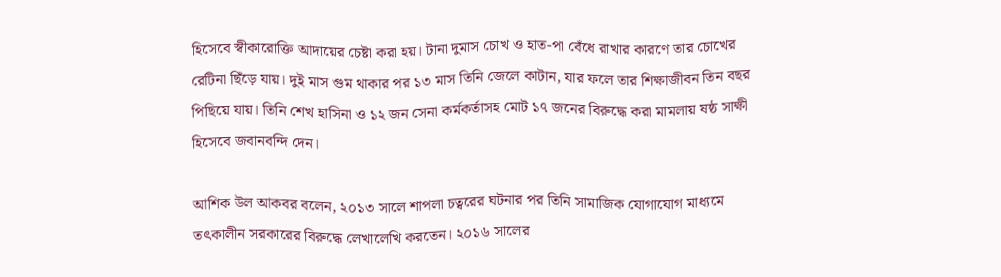হিসেবে স্বীকারোক্তি আদায়ের চেষ্টা করা হয়। টানা দুমাস চোখ ও হাত-পা বেঁধে রাখার কারণে তার চোখের রেটিনা ছিঁড়ে যায়। দুই মাস গুম থাকার পর ১৩ মাস তিনি জেলে কাটান, যার ফলে তার শিক্ষাজীবন তিন বছর পিছিয়ে যায়। তিনি শেখ হাসিনা ও ১২ জন সেনা কর্মকর্তাসহ মোট ১৭ জনের বিরুদ্ধে করা মামলায় ষষ্ঠ সাক্ষী হিসেবে জবানবন্দি দেন।

আশিক উল আকবর বলেন, ২০১৩ সালে শাপলা চত্বরের ঘটনার পর তিনি সামাজিক যোগাযোগ মাধ্যমে তৎকালীন সরকারের বিরুদ্ধে লেখালেখি করতেন। ২০১৬ সালের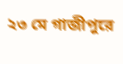২৩ মে গাজীপুরে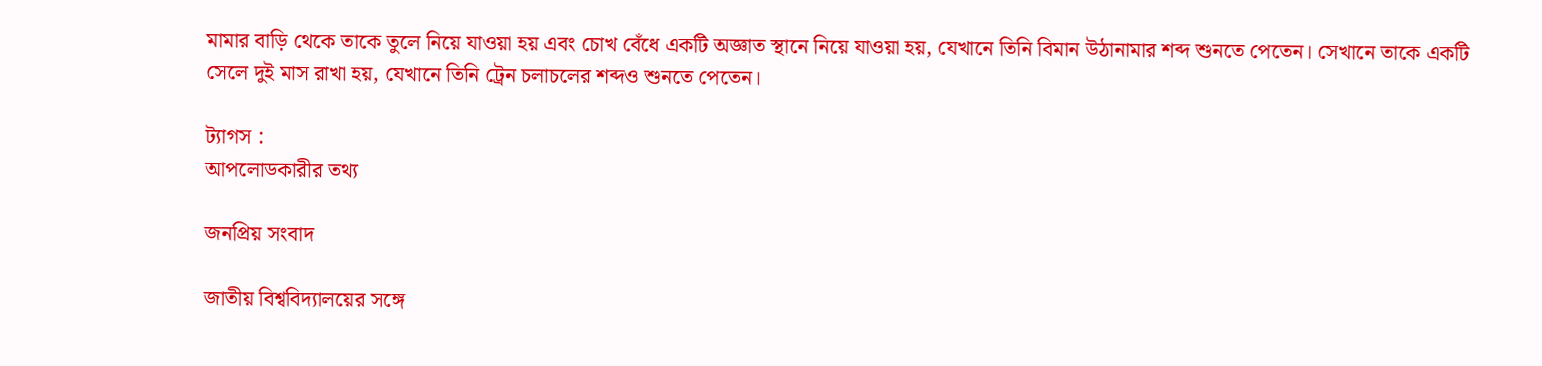মামার বাড়ি থেকে তাকে তুলে নিয়ে যাওয়া হয় এবং চোখ বেঁধে একটি অজ্ঞাত স্থানে নিয়ে যাওয়া হয়, যেখানে তিনি বিমান উঠানামার শব্দ শুনতে পেতেন। সেখানে তাকে একটি সেলে দুই মাস রাখা হয়, যেখানে তিনি ট্রেন চলাচলের শব্দও শুনতে পেতেন।

ট্যাগস :
আপলোডকারীর তথ্য

জনপ্রিয় সংবাদ

জাতীয় বিশ্ববিদ্যালয়ের সঙ্গে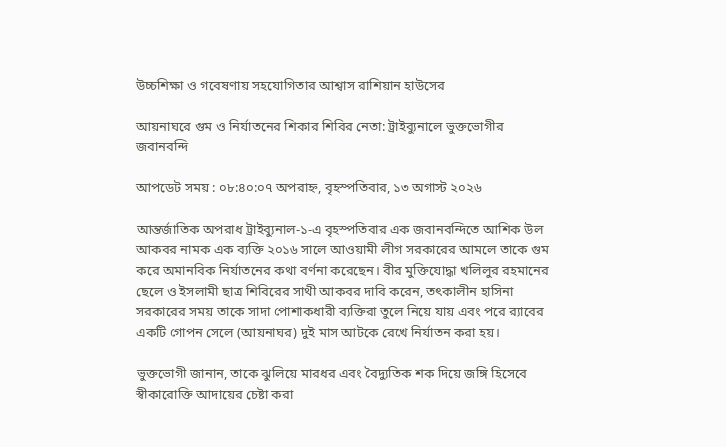উচ্চশিক্ষা ও গবেষণায় সহযোগিতার আশ্বাস রাশিয়ান হাউসের

আয়নাঘরে গুম ও নির্যাতনের শিকার শিবির নেতা: ট্রাইব্যুনালে ভুক্তভোগীর জবানবন্দি

আপডেট সময় : ০৮:৪০:০৭ অপরাহ্ন, বৃহস্পতিবার, ১৩ অগাস্ট ২০২৬

আন্তর্জাতিক অপরাধ ট্রাইব্যুনাল-১-এ বৃহস্পতিবার এক জবানবন্দিতে আশিক উল আকবর নামক এক ব্যক্তি ২০১৬ সালে আওয়ামী লীগ সরকারের আমলে তাকে গুম করে অমানবিক নির্যাতনের কথা বর্ণনা করেছেন। বীর মুক্তিযোদ্ধা খলিলুর রহমানের ছেলে ও ইসলামী ছাত্র শিবিরের সাথী আকবর দাবি করেন, তৎকালীন হাসিনা সরকারের সময় তাকে সাদা পোশাকধারী ব্যক্তিরা তুলে নিয়ে যায় এবং পরে র‌্যাবের একটি গোপন সেলে (আয়নাঘর) দুই মাস আটকে রেখে নির্যাতন করা হয়।

ভুক্তভোগী জানান, তাকে ঝুলিয়ে মারধর এবং বৈদ্যুতিক শক দিয়ে জঙ্গি হিসেবে স্বীকারোক্তি আদায়ের চেষ্টা করা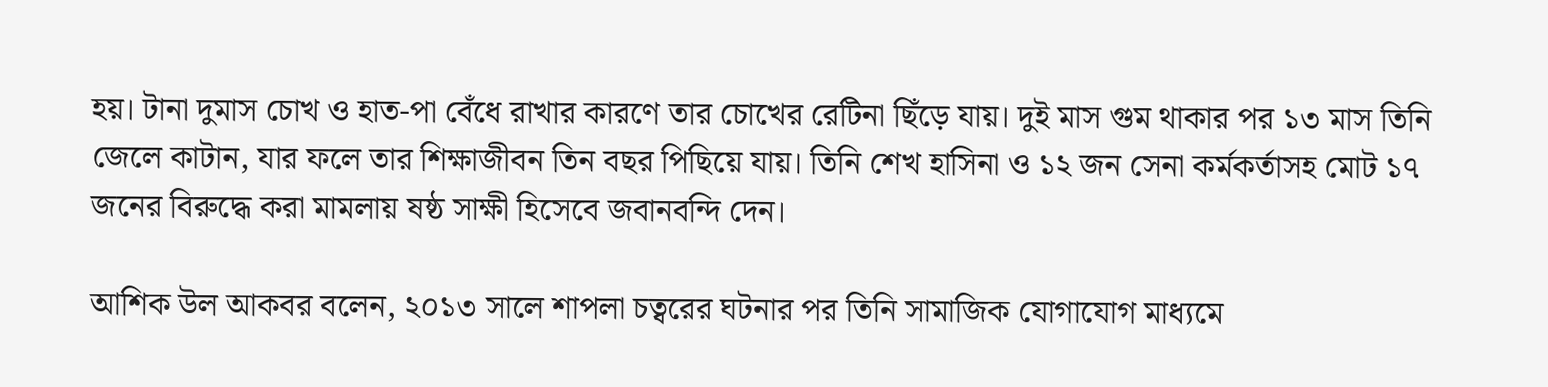হয়। টানা দুমাস চোখ ও হাত-পা বেঁধে রাখার কারণে তার চোখের রেটিনা ছিঁড়ে যায়। দুই মাস গুম থাকার পর ১৩ মাস তিনি জেলে কাটান, যার ফলে তার শিক্ষাজীবন তিন বছর পিছিয়ে যায়। তিনি শেখ হাসিনা ও ১২ জন সেনা কর্মকর্তাসহ মোট ১৭ জনের বিরুদ্ধে করা মামলায় ষষ্ঠ সাক্ষী হিসেবে জবানবন্দি দেন।

আশিক উল আকবর বলেন, ২০১৩ সালে শাপলা চত্বরের ঘটনার পর তিনি সামাজিক যোগাযোগ মাধ্যমে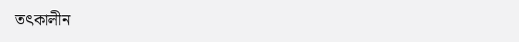তৎকালীন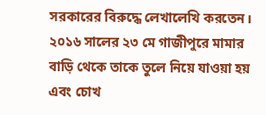সরকারের বিরুদ্ধে লেখালেখি করতেন। ২০১৬ সালের ২৩ মে গাজীপুরে মামার বাড়ি থেকে তাকে তুলে নিয়ে যাওয়া হয় এবং চোখ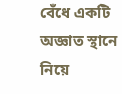বেঁধে একটি অজ্ঞাত স্থানে নিয়ে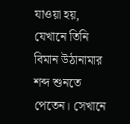যাওয়া হয়, যেখানে তিনি বিমান উঠানামার শব্দ শুনতে পেতেন। সেখানে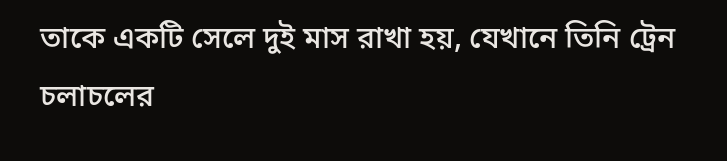তাকে একটি সেলে দুই মাস রাখা হয়, যেখানে তিনি ট্রেন চলাচলের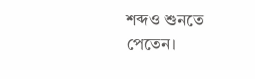শব্দও শুনতে পেতেন।